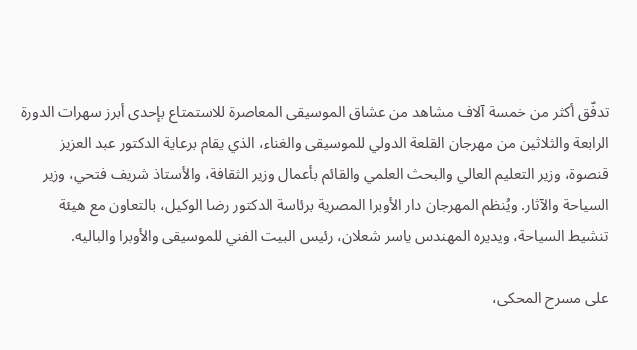تدفّق أكثر من خمسة آلاف مشاهد من عشاق الموسيقى المعاصرة للاستمتاع بإحدى أبرز سهرات الدورة الرابعة والثلاثين من مهرجان القلعة الدولي للموسيقى والغناء، الذي يقام برعاية الدكتور عبد العزيز قنصوة، وزير التعليم العالي والبحث العلمي والقائم بأعمال وزير الثقافة، والأستاذ شريف فتحي، وزير السياحة والآثار. ويُنظم المهرجان دار الأوبرا المصرية برئاسة الدكتور رضا الوكيل، بالتعاون مع هيئة تنشيط السياحة، ويديره المهندس ياسر شعلان، رئيس البيت الفني للموسيقى والأوبرا والباليه.

على مسرح المحكى،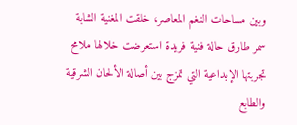وبين مساحات النغم المعاصر، خلقت المغنية الشابة سمر طارق حالة فنية فريدة استعرضت خلالها ملامح تجربتها الإبداعية التي تمزج بين أصالة الألحان الشرقية والطابع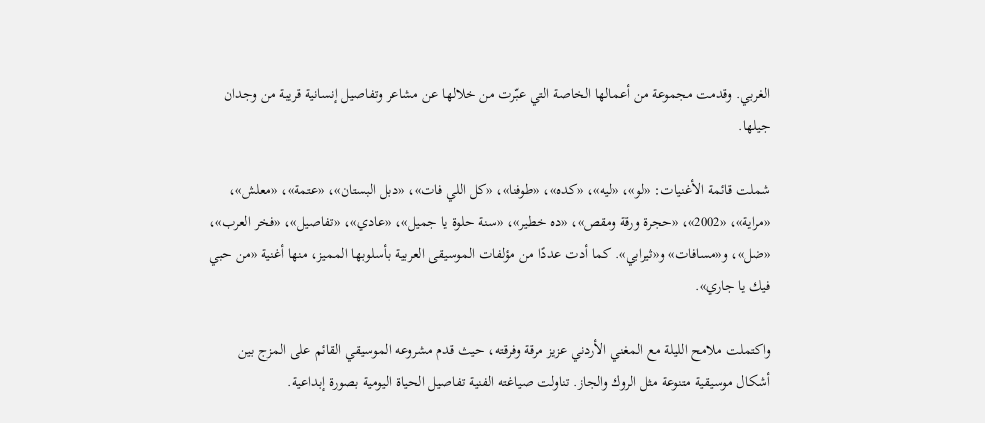الغربي. وقدمت مجموعة من أعمالها الخاصة التي عبّرت من خلالها عن مشاعر وتفاصيل إنسانية قريبة من وجدان جيلها.

شملت قائمة الأغنيات: «لو»، «ليه»، «كده»، «طوفنا»، «كل اللي فات»، «دبل البستان»، «عتمة»، «معلش»، «مراية»، «2002»، «حجرة ورقة ومقص»، «ده خطير»، «سنة حلوة يا جميل»، «عادي»، «تفاصيل»، «فخر العرب»، «ضل»، و«مسافات» و«ثيرابي». كما أدت عددًا من مؤلفات الموسيقى العربية بأسلوبها المميز، منها أغنية «من حبي فيك يا جاري».

واكتملت ملامح الليلة مع المغني الأردني عزيز مرقة وفرقته، حيث قدم مشروعه الموسيقي القائم على المزج بين أشكال موسيقية متنوعة مثل الروك والجاز. تناولت صياغته الفنية تفاصيل الحياة اليومية بصورة إبداعية.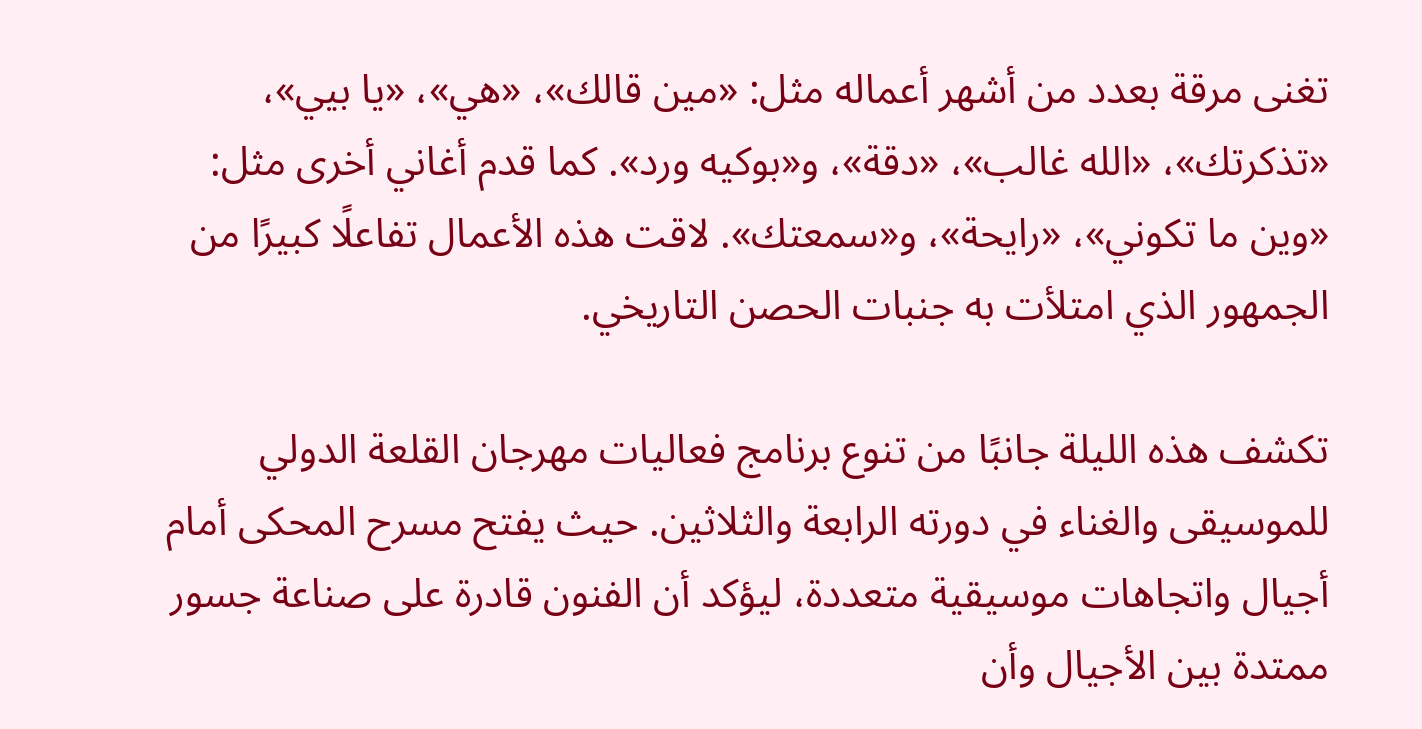تغنى مرقة بعدد من أشهر أعماله مثل: «مين قالك»، «هي»، «يا بيي»، «تذكرتك»، «الله غالب»، «دقة»، و«بوكيه ورد». كما قدم أغاني أخرى مثل: «وين ما تكوني»، «رايحة»، و«سمعتك». لاقت هذه الأعمال تفاعلًا كبيرًا من الجمهور الذي امتلأت به جنبات الحصن التاريخي.

تكشف هذه الليلة جانبًا من تنوع برنامج فعاليات مهرجان القلعة الدولي للموسيقى والغناء في دورته الرابعة والثلاثين. حيث يفتح مسرح المحكى أمام أجيال واتجاهات موسيقية متعددة، ليؤكد أن الفنون قادرة على صناعة جسور ممتدة بين الأجيال وأن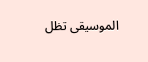الموسيقى تظل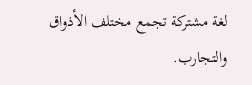لغة مشتركة تجمع مختلف الأذواق والتجارب.